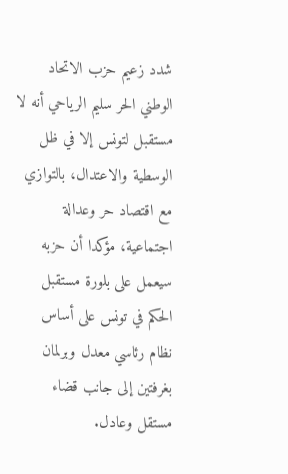شدد زعيم حزب الاتحاد الوطني الحر سليم الرياحي أنه لا مستقبل لتونس إلا في ظل الوسطية والاعتدال، بالتوازي مع اقتصاد حر وعدالة اجتماعية، مؤكدا أن حزبه سيعمل على بلورة مستقبل الحكم في تونس على أساس نظام رئاسي معدل وبرلمان بغرفتين إلى جانب قضاء مستقل وعادل.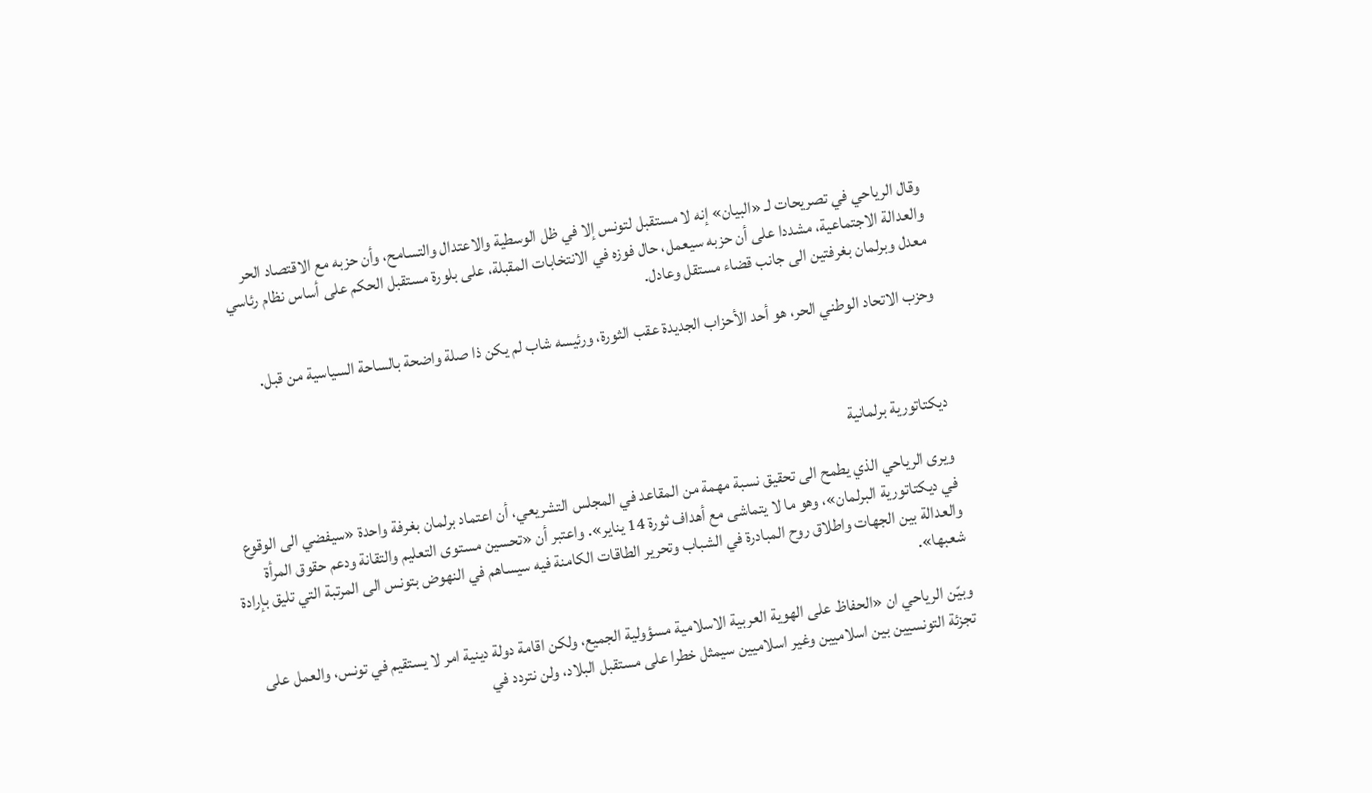وقال الرياحي في تصريحات لـ «البيان» إنه لا مستقبل لتونس إلا في ظل الوسطية والاعتدال والتسامح، وأن حزبه مع الاقتصاد الحر والعدالة الاجتماعية، مشددا على أن حزبه سيعمل، حال فوزه في الانتخابات المقبلة، على بلورة مستقبل الحكم على أساس نظام رئاسي معدل وبرلمان بغرفتين الى جانب قضاء مستقل وعادل.

وحزب الاتحاد الوطني الحر، هو أحد الأحزاب الجديدة عقب الثورة، ورئيسه شاب لم يكن ذا صلة واضحة بالساحة السياسية من قبل.



ديكتاتورية برلمانية

ويرى الرياحي الذي يطمح الى تحقيق نسبة مهمة من المقاعد في المجلس التشريعي، أن اعتماد برلمان بغرفة واحدة «سيفضي الى الوقوع في ديكتاتورية البرلمان»، وهو ما لا يتماشى مع أهداف ثورة 14 يناير». واعتبر أن «تحسين مستوى التعليم والتقانة ودعم حقوق المرأة والعدالة بين الجهات واطلاق روح المبادرة في الشباب وتحرير الطاقات الكامنة فيه سيساهم في النهوض بتونس الى المرتبة التي تليق بإرادة شعبها».

وبيّن الرياحي ان «الحفاظ على الهوية العربية الاسلامية مسؤولية الجميع، ولكن اقامة دولة دينية امر لا يستقيم في تونس، والعمل على تجزئة التونسيين بين اسلاميين وغير اسلاميين سيمثل خطرا على مستقبل البلاد، ولن نتردد في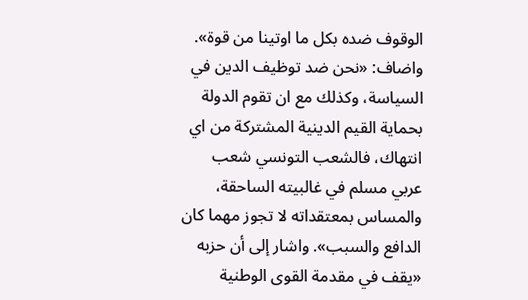الوقوف ضده بكل ما اوتينا من قوة». واضاف: «نحن ضد توظيف الدين في السياسة، وكذلك مع ان تقوم الدولة بحماية القيم الدينية المشتركة من اي انتهاك، فالشعب التونسي شعب عربي مسلم في غالبيته الساحقة، والمساس بمعتقداته لا تجوز مهما كان الدافع والسبب». واشار إلى أن حزبه «يقف في مقدمة القوى الوطنية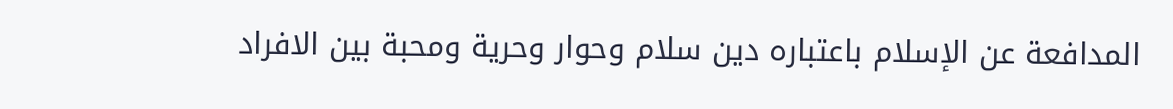المدافعة عن الإسلام باعتباره دين سلام وحوار وحرية ومحبة بين الافراد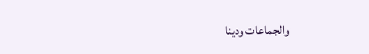والجماعات ودينا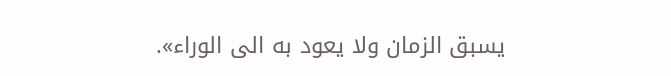يسبق الزمان ولا يعود به الى الوراء».